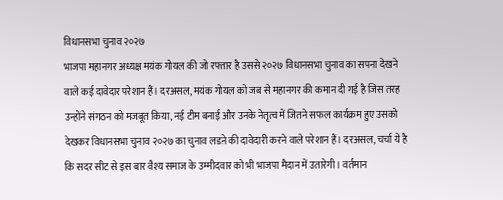विधानसभा चुनाव २०२७
भाजपा महानगर अध्यक्ष मयंक गोयल की जो रफ्तार है उससे २०२७ विधानसभा चुनाव का सपना देखने वाले कई दावेदार परेशान हैं। दरअसल, मयंक गोयल को जब से महानगर की कमान दी गई है जिस तरह उन्होंने संगठन को मजबूत किया, नई टीम बनाई और उनके नेतृत्व में जितने सफल कार्यक्रम हुए उसको देखकर विधानसभा चुनाव २०२७ का चुनाव लडऩे की दावेदारी करने वाले परेशान हैं। दरअसल, चर्चा ये है कि सदर सीट से इस बार वैश्य समाज के उम्मीदवार को भी भाजपा मैदान में उतारेगी। वर्तमान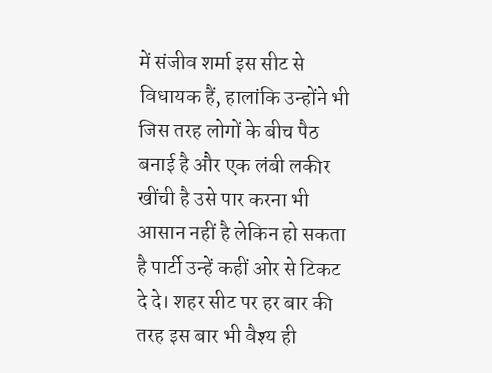में संजीव शर्मा इस सीट से विधायक हैं, हालांकि उन्होंने भी जिस तरह लोगों के बीच पैठ बनाई है और एक लंबी लकीर खींची है उसे पार करना भी आसान नहीं है लेकिन हो सकता है पार्टी उन्हें कहीं ओर से टिकट दे दे। शहर सीट पर हर बार की तरह इस बार भी वैश्य ही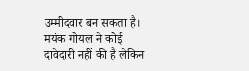उम्मीदवार बन सकता है। मयंक गोयल ने कोई दावेदारी नहीं की है लेकिन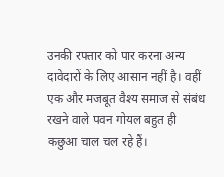उनकी रफ्तार को पार करना अन्य दावेदारों के लिए आसान नहीं है। वहीं एक और मजबूत वैश्य समाज से संबंध रखने वाले पवन गोयल बहुत ही कछुआ चाल चल रहे हैं।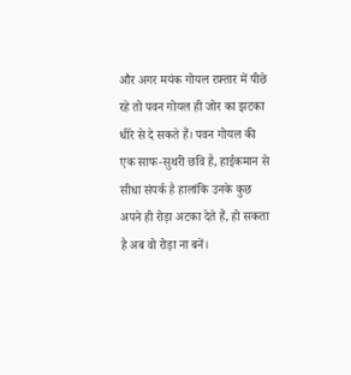और अगर मयंक गोयल रफ़्तार में पीछे रहे तो पवन गोयल ही जोर का झटका धीरे से दे सकते हैं। पवन गोयल की एक साफ-सुथरी छवि है, हाईकमान से सीधा संपर्क है हालांकि उनके कुछ अपने ही रोड़ा अटका देते हैं, हो सकता है अब वो रोड़ा ना बनें।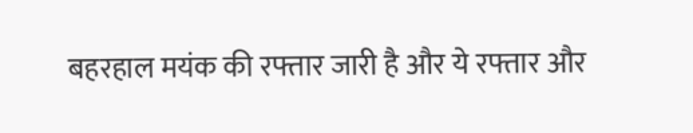बहरहाल मयंक की रफ्तार जारी है और ये रफ्तार और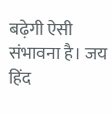बढ़ेगी ऐसी संभावना है। जय हिंद